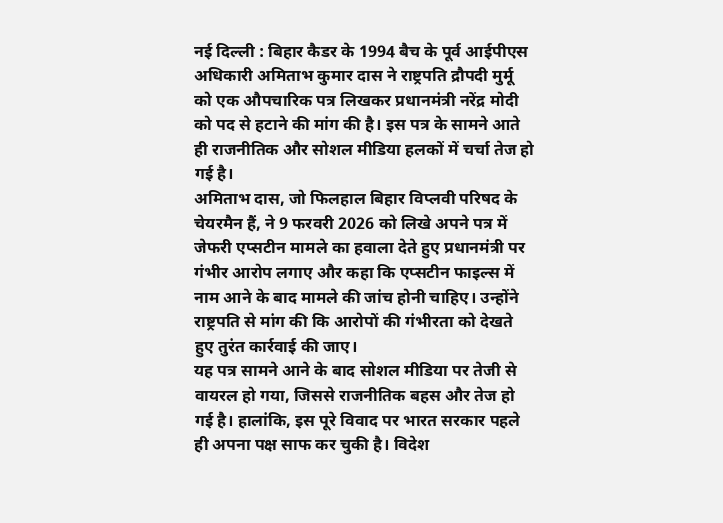नई दिल्ली : बिहार कैडर के 1994 बैच के पूर्व आईपीएस अधिकारी अमिताभ कुमार दास ने राष्ट्रपति द्रौपदी मुर्मू को एक औपचारिक पत्र लिखकर प्रधानमंत्री नरेंद्र मोदी को पद से हटाने की मांग की है। इस पत्र के सामने आते ही राजनीतिक और सोशल मीडिया हलकों में चर्चा तेज हो गई है।
अमिताभ दास, जो फिलहाल बिहार विप्लवी परिषद के चेयरमैन हैं, ने 9 फरवरी 2026 को लिखे अपने पत्र में जेफरी एप्सटीन मामले का हवाला देते हुए प्रधानमंत्री पर गंभीर आरोप लगाए और कहा कि एप्सटीन फाइल्स में नाम आने के बाद मामले की जांच होनी चाहिए। उन्होंने राष्ट्रपति से मांग की कि आरोपों की गंभीरता को देखते हुए तुरंत कार्रवाई की जाए।
यह पत्र सामने आने के बाद सोशल मीडिया पर तेजी से वायरल हो गया, जिससे राजनीतिक बहस और तेज हो गई है। हालांकि, इस पूरे विवाद पर भारत सरकार पहले ही अपना पक्ष साफ कर चुकी है। विदेश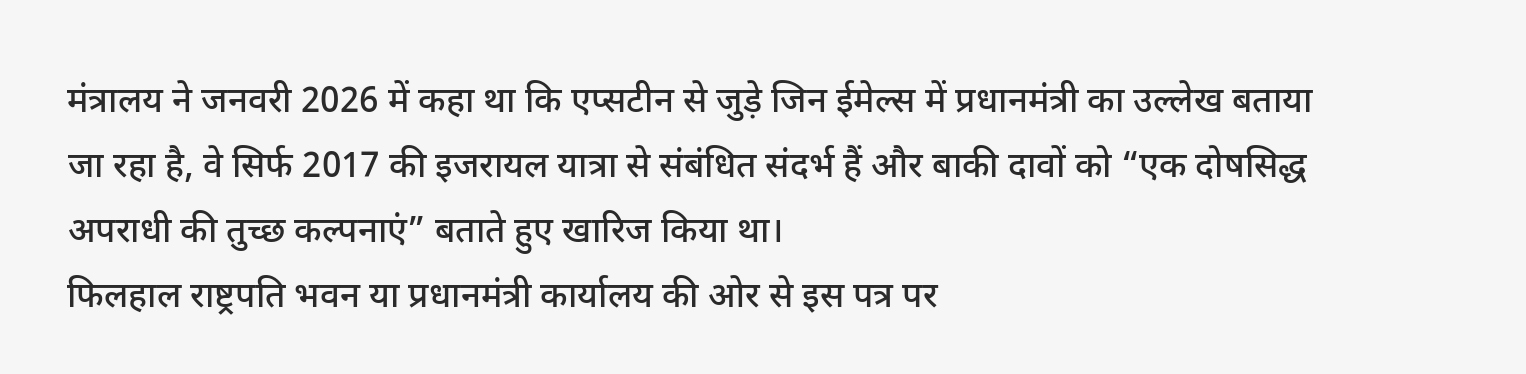मंत्रालय ने जनवरी 2026 में कहा था कि एप्सटीन से जुड़े जिन ईमेल्स में प्रधानमंत्री का उल्लेख बताया जा रहा है, वे सिर्फ 2017 की इजरायल यात्रा से संबंधित संदर्भ हैं और बाकी दावों को “एक दोषसिद्ध अपराधी की तुच्छ कल्पनाएं” बताते हुए खारिज किया था।
फिलहाल राष्ट्रपति भवन या प्रधानमंत्री कार्यालय की ओर से इस पत्र पर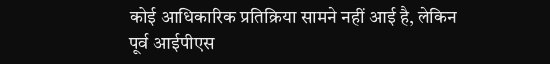कोई आधिकारिक प्रतिक्रिया सामने नहीं आई है, लेकिन पूर्व आईपीएस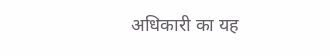अधिकारी का यह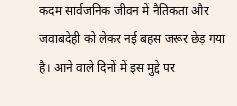कदम सार्वजनिक जीवन में नैतिकता और जवाबदेही को लेकर नई बहस जरूर छेड़ गया है। आने वाले दिनों में इस मुद्दे पर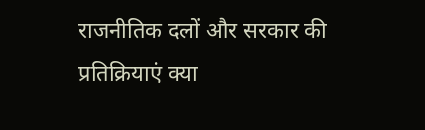राजनीतिक दलों और सरकार की प्रतिक्रियाएं क्या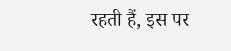रहती हैं, इस पर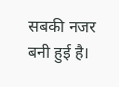सबकी नजर बनी हुई है।